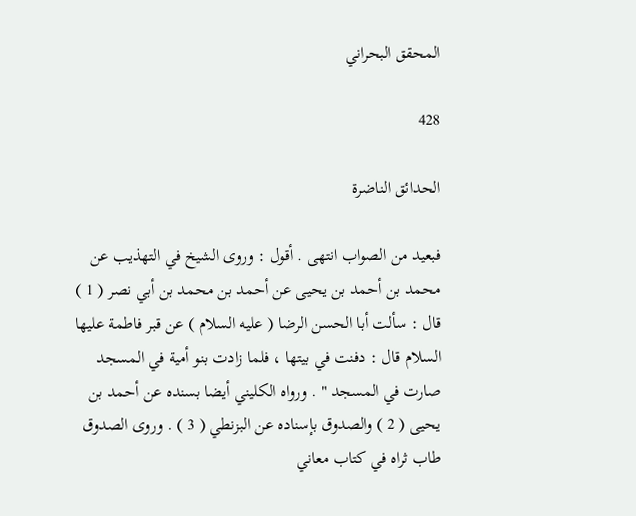المحقق البحراني

428

الحدائق الناضرة

فبعيد من الصواب انتهى . أقول : وروى الشيخ في التهذيب عن محمد بن أحمد بن يحيى عن أحمد بن محمد بن أبي نصر ( 1 ) قال : سألت أبا الحسن الرضا ( عليه السلام ) عن قبر فاطمة عليها السلام قال : دفنت في بيتها ، فلما زادت بنو أمية في المسجد صارت في المسجد " . ورواه الكليني أيضا بسنده عن أحمد بن يحيى ( 2 ) والصدوق بإسناده عن البزنطي ( 3 ) . وروى الصدوق طاب ثراه في كتاب معاني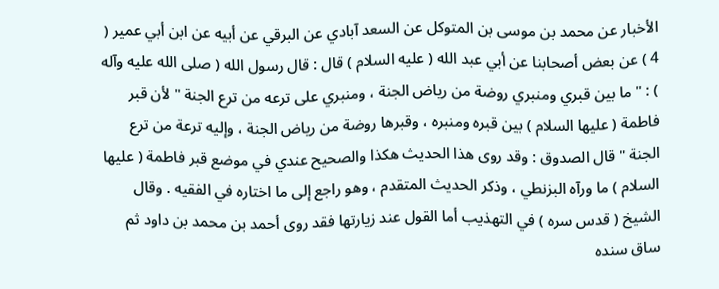الأخبار عن محمد بن موسى بن المتوكل عن السعد آبادي عن البرقي عن أبيه عن ابن أبي عمير ( 4 ) عن بعض أصحابنا عن أبي عبد الله ( عليه السلام ) قال : قال رسول الله ( صلى الله عليه وآله ) : " ما بين قبري ومنبري روضة من رياض الجنة ، ومنبري على ترعه من ترع الجنة " لأن قبر فاطمة ( عليها السلام ) بين قبره ومنبره ، وقبرها روضة من رياض الجنة ، وإليه ترعة من ترع الجنة " قال الصدوق : وقد روى هذا الحديث هكذا والصحيح عندي في موضع قبر فاطمة ( عليها السلام ) ما ورآه البزنطي ، وذكر الحديث المتقدم ، وهو راجع إلى ما اختاره في الفقيه . وقال الشيخ ( قدس سره ) في التهذيب أما القول عند زيارتها فقد روى أحمد بن محمد بن داود ثم ساق سنده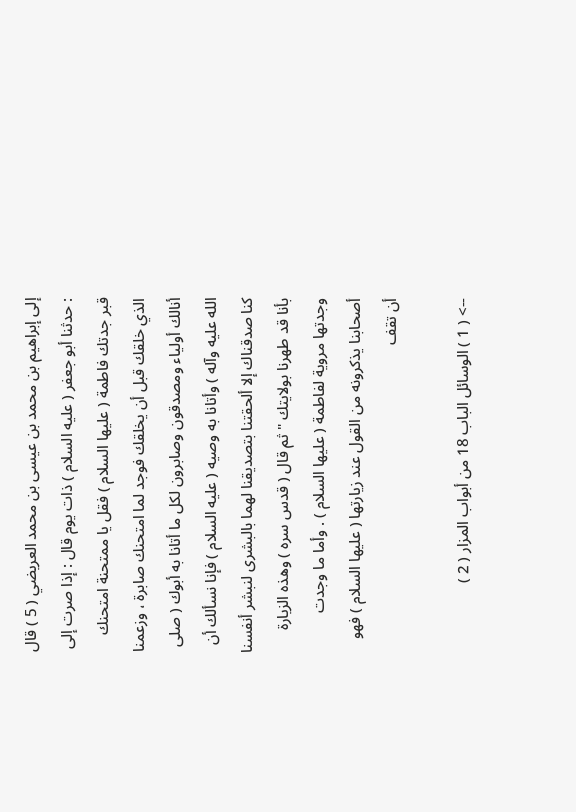إلى إبراهيم بن محمد بن عيسى بن محمد العريضي ( 5 ) قال : حدثنا أبو جعفر ( عليه السلام ) ذات يوم قال : إذا صرت إلى قبر جدتك فاطمة ( عليها السلام ) فقل يا ممتحنة امتحنك الذي خلقك قبل أن يخلقك فوجد لما امتحنك صابرة ، وزعمنا أنالك أولياء ومصدقون وصابرون لكل ما أتانا به أبوك ( صلى الله عليه وآله ) وأتانا به وصيه ( عليه السلام ) فإنا نسألك أن كنا صدقناك إلا ألحقتنا بتصديقنا لهما بالبشرى لنبشر أنفسنا بأنا قد طهرنا بولايتك " ثم قال ( قدس سره ) وهذه الزيارة وجدتها مروية لفاطمة ( عليها السلام ) . وأما ما وجدت أصحابنا يذكرونه من القول عند زيارتها ( عليها السلام ) فهو أن تقف

--> ( 1 ) الوسائل الباب 18 من أبواب المزار ( 2 )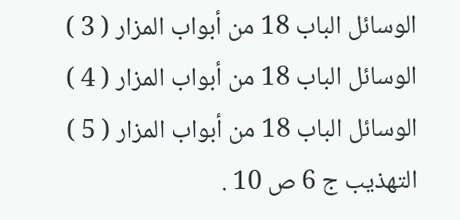الوسائل الباب 18 من أبواب المزار ( 3 ) الوسائل الباب 18 من أبواب المزار ( 4 ) الوسائل الباب 18 من أبواب المزار ( 5 ) التهذيب ج 6 ص 10 .